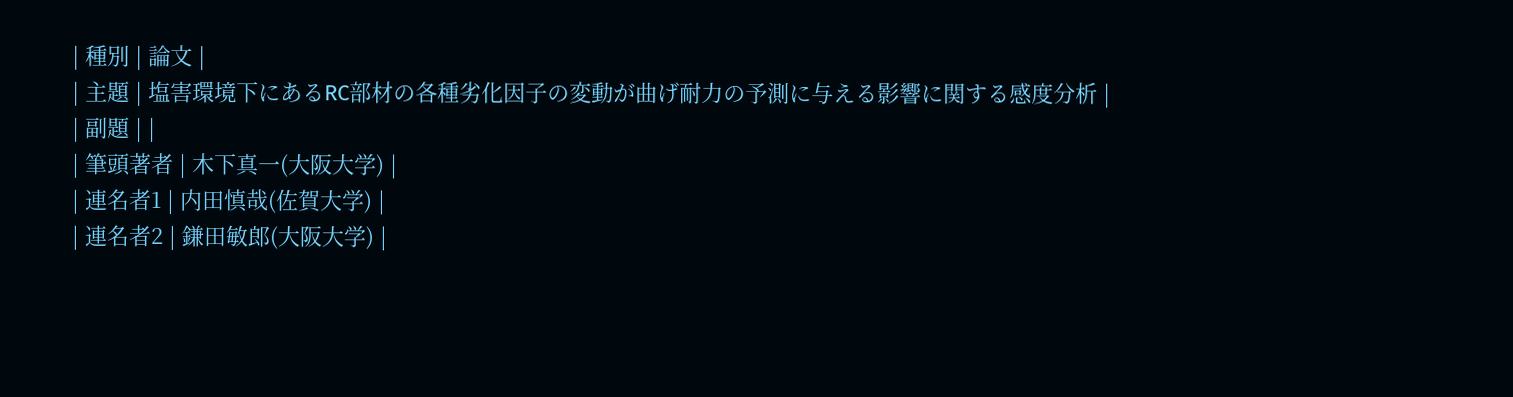| 種別 | 論文 |
| 主題 | 塩害環境下にあるRC部材の各種劣化因子の変動が曲げ耐力の予測に与える影響に関する感度分析 |
| 副題 | |
| 筆頭著者 | 木下真一(大阪大学) |
| 連名者1 | 内田慎哉(佐賀大学) |
| 連名者2 | 鎌田敏郎(大阪大学) |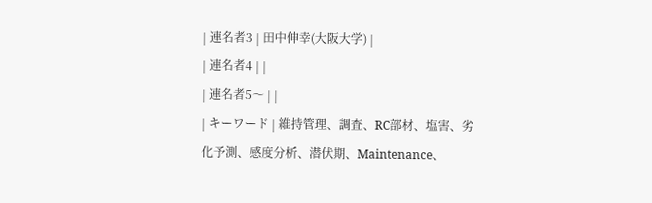| 連名者3 | 田中伸幸(大阪大学) |
| 連名者4 | |
| 連名者5〜 | |
| キーワード | 維持管理、調査、RC部材、塩害、劣化予測、感度分析、潜伏期、Maintenance、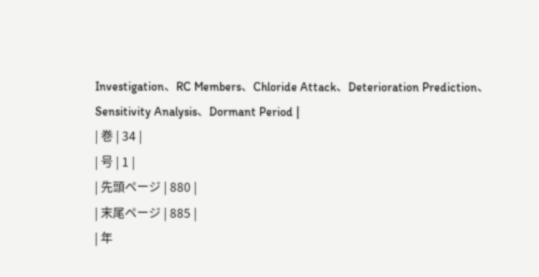Investigation、RC Members、Chloride Attack、Deterioration Prediction、Sensitivity Analysis、Dormant Period |
| 巻 | 34 |
| 号 | 1 |
| 先頭ページ | 880 |
| 末尾ページ | 885 |
| 年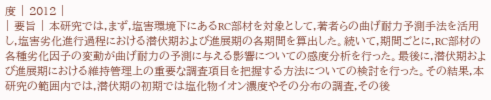度 | 2012 |
| 要旨 | 本研究では,まず,塩害環境下にあるRC部材を対象として,著者らの曲げ耐力予測手法を活用し,塩害劣化進行過程における潜伏期および進展期の各期間を算出した。続いて,期間ごとに,RC部材の各種劣化因子の変動が曲げ耐力の予測に与える影響についての感度分析を行った。最後に,潜伏期および進展期における維持管理上の重要な調査項目を把握する方法についての検討を行った。その結果,本研究の範囲内では,潜伏期の初期では塩化物イオン濃度やその分布の調査,その後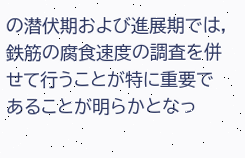の潜伏期および進展期では,鉄筋の腐食速度の調査を併せて行うことが特に重要であることが明らかとなっ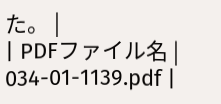た。 |
| PDFファイル名 | 034-01-1139.pdf |